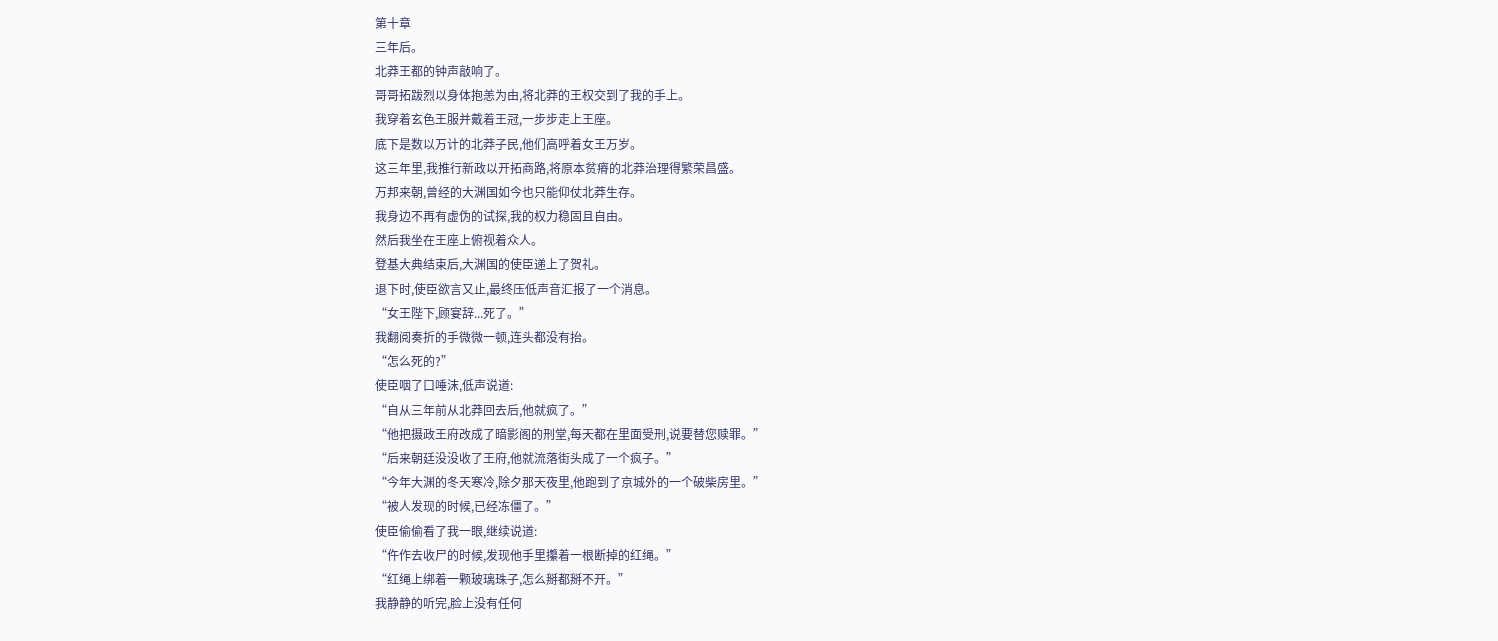第十章
三年后。
北莽王都的钟声敲响了。
哥哥拓跋烈以身体抱恙为由,将北莽的王权交到了我的手上。
我穿着玄色王服并戴着王冠,一步步走上王座。
底下是数以万计的北莽子民,他们高呼着女王万岁。
这三年里,我推行新政以开拓商路,将原本贫瘠的北莽治理得繁荣昌盛。
万邦来朝,曾经的大渊国如今也只能仰仗北莽生存。
我身边不再有虚伪的试探,我的权力稳固且自由。
然后我坐在王座上俯视着众人。
登基大典结束后,大渊国的使臣递上了贺礼。
退下时,使臣欲言又止,最终压低声音汇报了一个消息。
“女王陛下,顾宴辞...死了。”
我翻阅奏折的手微微一顿,连头都没有抬。
“怎么死的?”
使臣咽了口唾沫,低声说道:
“自从三年前从北莽回去后,他就疯了。”
“他把摄政王府改成了暗影阁的刑堂,每天都在里面受刑,说要替您赎罪。”
“后来朝廷没没收了王府,他就流落街头成了一个疯子。”
“今年大渊的冬天寒冷,除夕那天夜里,他跑到了京城外的一个破柴房里。”
“被人发现的时候,已经冻僵了。”
使臣偷偷看了我一眼,继续说道:
“仵作去收尸的时候,发现他手里攥着一根断掉的红绳。”
“红绳上绑着一颗玻璃珠子,怎么掰都掰不开。”
我静静的听完,脸上没有任何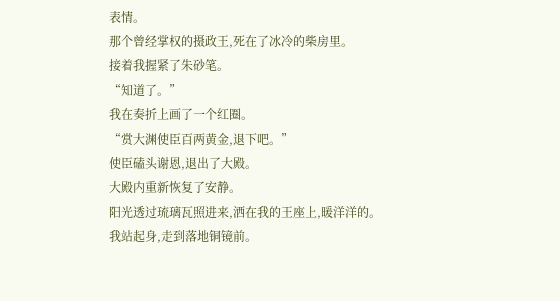表情。
那个曾经掌权的摄政王,死在了冰冷的柴房里。
接着我握紧了朱砂笔。
“知道了。”
我在奏折上画了一个红圈。
“赏大渊使臣百两黄金,退下吧。”
使臣磕头谢恩,退出了大殿。
大殿内重新恢复了安静。
阳光透过琉璃瓦照进来,洒在我的王座上,暖洋洋的。
我站起身,走到落地铜镜前。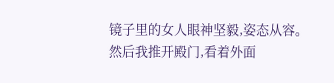镜子里的女人眼神坚毅,姿态从容。
然后我推开殿门,看着外面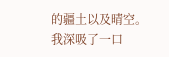的疆土以及晴空。
我深吸了一口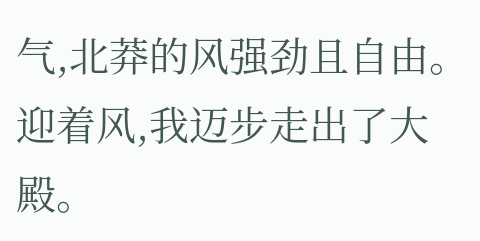气,北莽的风强劲且自由。
迎着风,我迈步走出了大殿。